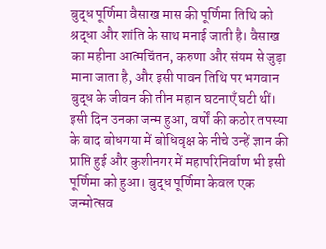बुद्ध पूर्णिमा वैसाख मास की पूर्णिमा तिथि को श्रद्धा और शांति के साथ मनाई जाती है। वैसाख का महीना आत्मचिंतन, करुणा और संयम से जुड़ा माना जाता है, और इसी पावन तिथि पर भगवान बुद्ध के जीवन की तीन महान घटनाएँ घटी थीं। इसी दिन उनका जन्म हुआ, वर्षों की कठोर तपस्या के बाद बोधगया में बोधिवृक्ष के नीचे उन्हें ज्ञान की प्राप्ति हुई और कुशीनगर में महापरिनिर्वाण भी इसी पूर्णिमा को हुआ। बुद्ध पूर्णिमा केवल एक जन्मोत्सव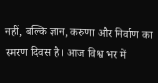नहीं, बल्कि ज्ञान, करुणा और निर्वाण का स्मरण दिवस है। आज विश्व भर में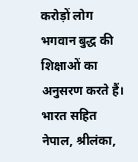करोड़ों लोग भगवान बुद्ध की शिक्षाओं का अनुसरण करते हैं। भारत सहित नेपाल, श्रीलंका,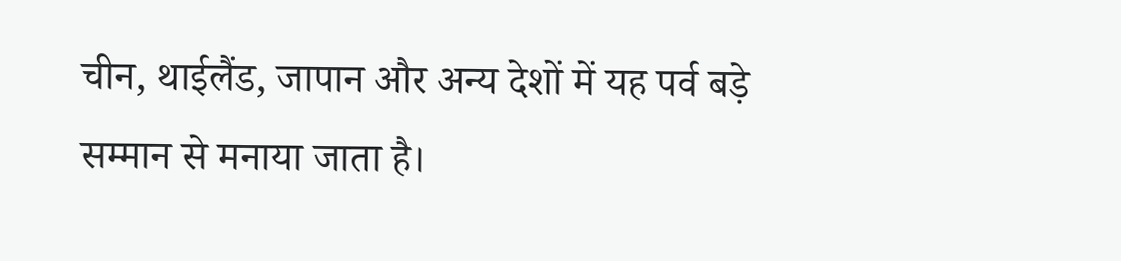चीन, थाईलैंड, जापान और अन्य देशों में यह पर्व बड़े सम्मान से मनाया जाता है।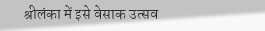श्रीलंका में इसे वेसाक उत्सव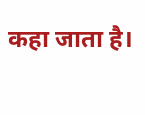कहा जाता है।